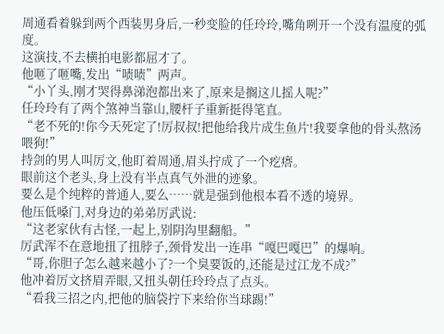周通看着躲到两个西装男身后,一秒变脸的任玲玲,嘴角咧开一个没有温度的弧度。
这演技,不去横拍电影都屈才了。
他咂了咂嘴,发出“啧啧”两声。
“小丫头,刚才哭得鼻涕泡都出来了,原来是搁这儿摇人呢?”
任玲玲有了两个煞神当靠山,腰杆子重新挺得笔直。
“老不死的!你今天死定了!厉叔叔!把他给我片成生鱼片!我要拿他的骨头熬汤喂狗!”
持剑的男人叫厉文,他盯着周通,眉头拧成了一个疙瘩。
眼前这个老头,身上没有半点真气外泄的迹象。
要么是个纯粹的普通人,要么……就是强到他根本看不透的境界。
他压低嗓门,对身边的弟弟厉武说:
“这老家伙有古怪,一起上,别阴沟里翻船。”
厉武浑不在意地扭了扭脖子,颈骨发出一连串“嘎巴嘎巴”的爆响。
“哥,你胆子怎么越来越小了?一个臭要饭的,还能是过江龙不成?”
他冲着厉文挤眉弄眼,又扭头朝任玲玲点了点头。
“看我三招之内,把他的脑袋拧下来给你当球踢!”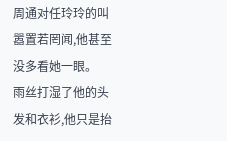周通对任玲玲的叫嚣置若罔闻,他甚至没多看她一眼。
雨丝打湿了他的头发和衣衫,他只是抬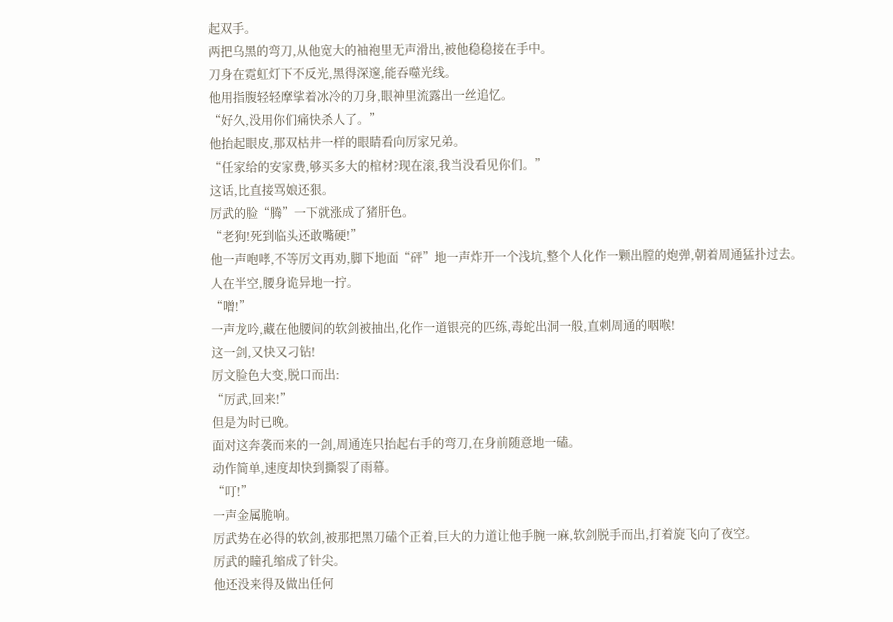起双手。
两把乌黑的弯刀,从他宽大的袖袍里无声滑出,被他稳稳接在手中。
刀身在霓虹灯下不反光,黑得深邃,能吞噬光线。
他用指腹轻轻摩挲着冰冷的刀身,眼神里流露出一丝追忆。
“好久,没用你们痛快杀人了。”
他抬起眼皮,那双枯井一样的眼睛看向厉家兄弟。
“任家给的安家费,够买多大的棺材?现在滚,我当没看见你们。”
这话,比直接骂娘还狠。
厉武的脸“腾”一下就涨成了猪肝色。
“老狗!死到临头还敢嘴硬!”
他一声咆哮,不等厉文再劝,脚下地面“砰”地一声炸开一个浅坑,整个人化作一颗出膛的炮弹,朝着周通猛扑过去。
人在半空,腰身诡异地一拧。
“噌!”
一声龙吟,藏在他腰间的软剑被抽出,化作一道银亮的匹练,毒蛇出洞一般,直刺周通的咽喉!
这一剑,又快又刁钻!
厉文脸色大变,脱口而出:
“厉武,回来!”
但是为时已晚。
面对这奔袭而来的一剑,周通连只抬起右手的弯刀,在身前随意地一磕。
动作简单,速度却快到撕裂了雨幕。
“叮!”
一声金属脆响。
厉武势在必得的软剑,被那把黑刀磕个正着,巨大的力道让他手腕一麻,软剑脱手而出,打着旋飞向了夜空。
厉武的瞳孔缩成了针尖。
他还没来得及做出任何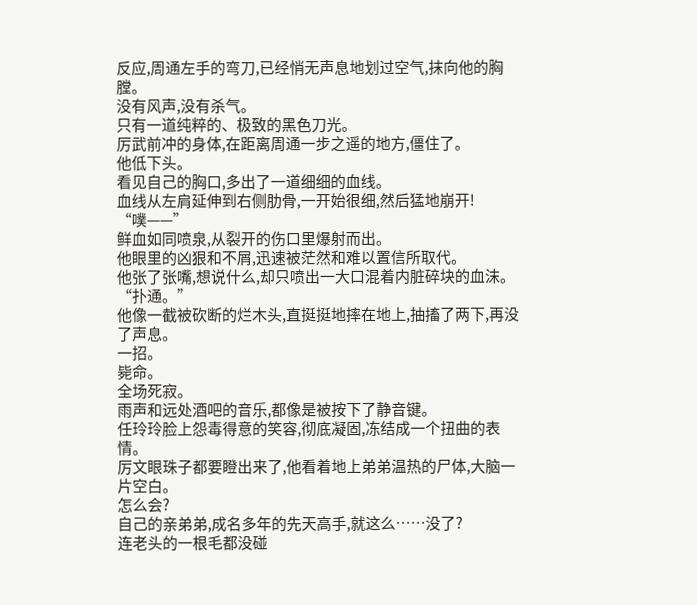反应,周通左手的弯刀,已经悄无声息地划过空气,抹向他的胸膛。
没有风声,没有杀气。
只有一道纯粹的、极致的黑色刀光。
厉武前冲的身体,在距离周通一步之遥的地方,僵住了。
他低下头。
看见自己的胸口,多出了一道细细的血线。
血线从左肩延伸到右侧肋骨,一开始很细,然后猛地崩开!
“噗——”
鲜血如同喷泉,从裂开的伤口里爆射而出。
他眼里的凶狠和不屑,迅速被茫然和难以置信所取代。
他张了张嘴,想说什么,却只喷出一大口混着内脏碎块的血沫。
“扑通。”
他像一截被砍断的烂木头,直挺挺地摔在地上,抽搐了两下,再没了声息。
一招。
毙命。
全场死寂。
雨声和远处酒吧的音乐,都像是被按下了静音键。
任玲玲脸上怨毒得意的笑容,彻底凝固,冻结成一个扭曲的表情。
厉文眼珠子都要瞪出来了,他看着地上弟弟温热的尸体,大脑一片空白。
怎么会?
自己的亲弟弟,成名多年的先天高手,就这么……没了?
连老头的一根毛都没碰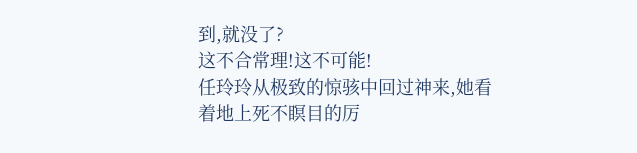到,就没了?
这不合常理!这不可能!
任玲玲从极致的惊骇中回过神来,她看着地上死不瞑目的厉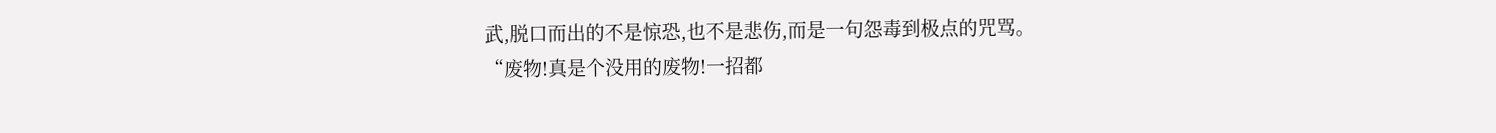武,脱口而出的不是惊恐,也不是悲伤,而是一句怨毒到极点的咒骂。
“废物!真是个没用的废物!一招都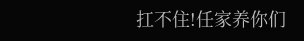扛不住!任家养你们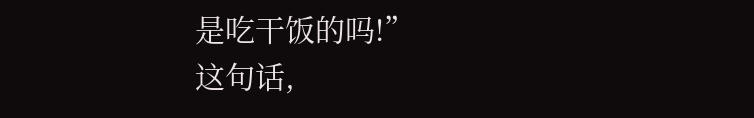是吃干饭的吗!”
这句话,